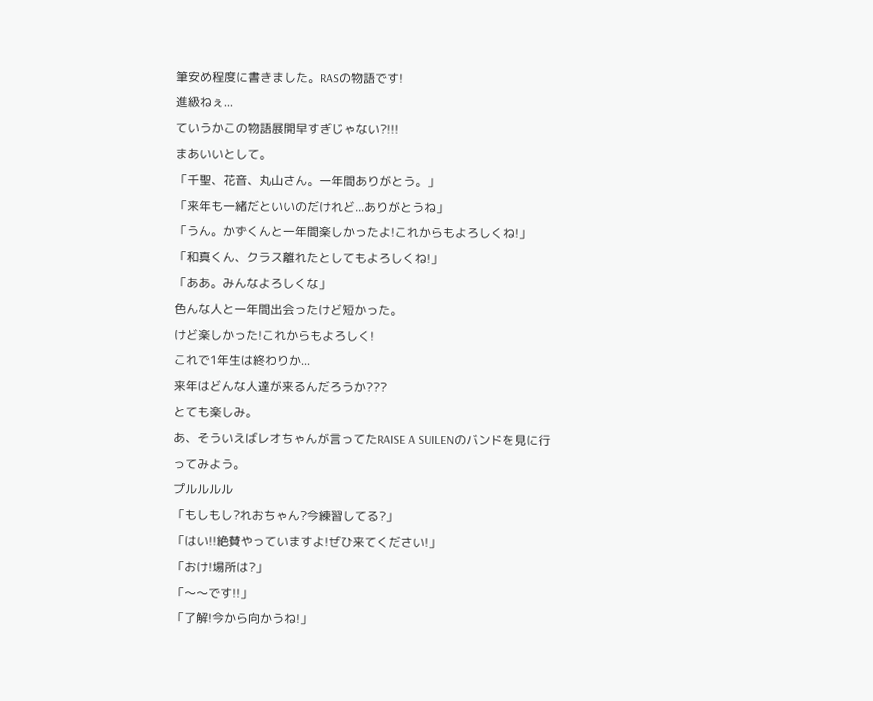筆安め程度に書きました。RASの物語です!
進級ねぇ...
ていうかこの物語展開早すぎじゃない?!!!
まあいいとして。
「千聖、花音、丸山さん。一年間ありがとう。」
「来年も一緒だといいのだけれど...ありがとうね」
「うん。かずくんと一年間楽しかったよ!これからもよろしくね!」
「和真くん、クラス離れたとしてもよろしくね!」
「ああ。みんなよろしくな」
色んな人と一年間出会ったけど短かった。
けど楽しかった!これからもよろしく!
これで1年生は終わりか...
来年はどんな人達が来るんだろうか???
とても楽しみ。
あ、そういえばレオちゃんが言ってたRAISE A SUILENのバンドを見に行ってみよう。
プルルルル
「もしもし?れおちゃん?今練習してる?」
「はい!!絶賛やっていますよ!ぜひ来てください!」
「おけ!場所は?」
「〜〜です!!」
「了解!今から向かうね!」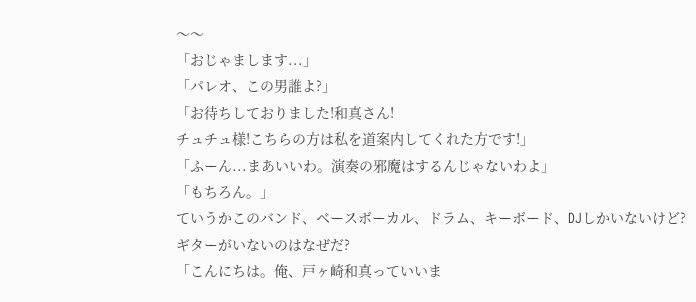〜〜
「おじゃまします...」
「パレオ、この男誰よ?」
「お待ちしておりました!和真さん!
チュチュ様!こちらの方は私を道案内してくれた方です!」
「ふーん...まあいいわ。演奏の邪魔はするんじゃないわよ」
「もちろん。」
ていうかこのバンド、ベースボーカル、ドラム、キーボード、DJしかいないけど?
ギターがいないのはなぜだ?
「こんにちは。俺、戸ヶ崎和真っていいま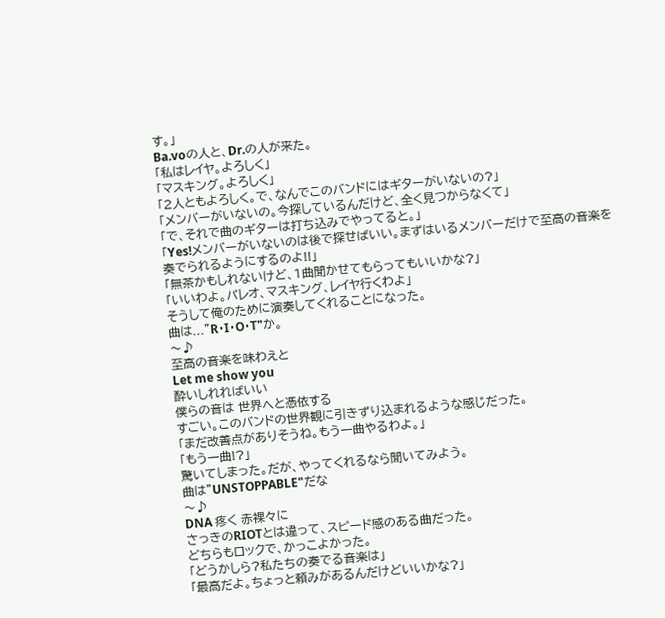す。」
Ba.voの人と、Dr.の人が来た。
「私はレイヤ。よろしく」
「マスキング。よろしく」
「2人ともよろしく。で、なんでこのバンドにはギターがいないの?」
「メンバーがいないの。今探しているんだけど、全く見つからなくて」
「で、それで曲のギターは打ち込みでやってると。」
「Yes!メンバーがいないのは後で探せばいい。まずはいるメンバーだけで至高の音楽を奏でられるようにするのよ!!」
「無茶かもしれないけど、1曲聞かせてもらってもいいかな?」
「いいわよ。パレオ、マスキング、レイヤ行くわよ」
そうして俺のために演奏してくれることになった。
曲は..."R・I・O・T"か。
〜♪
至高の音楽を味わえと
Let me show you
酔いしれればいい
僕らの音は 世界へと憑依する
すごい。このバンドの世界観に引きずり込まれるような感じだった。
「まだ改善点がありそうね。もう一曲やるわよ。」
「もう一曲!?」
驚いてしまった。だが、やってくれるなら聞いてみよう。
曲は"UNSTOPPABLE"だな
〜♪
DNA 疼く 赤裸々に
さっきのRIOTとは違って、スピード感のある曲だった。
どちらもロックで、かっこよかった。
「どうかしら?私たちの奏でる音楽は」
「最高だよ。ちょっと頼みがあるんだけどいいかな?」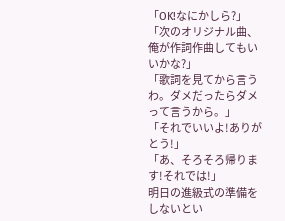「OK!なにかしら?」
「次のオリジナル曲、俺が作詞作曲してもいいかな?」
「歌詞を見てから言うわ。ダメだったらダメって言うから。」
「それでいいよ!ありがとう!」
「あ、そろそろ帰ります!それでは!」
明日の進級式の準備をしないとい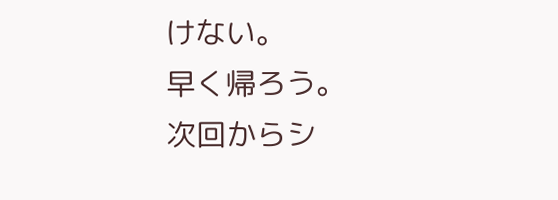けない。
早く帰ろう。
次回からシ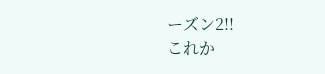ーズン2!!
これか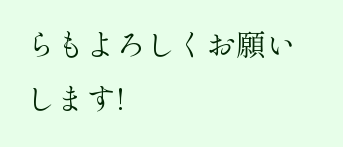らもよろしくお願いします!